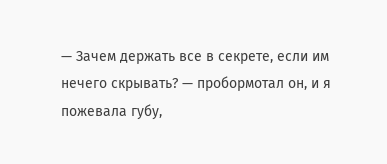— Зачем держать все в секрете, если им нечего скрывать? — пробормотал он, и я пожевала губу,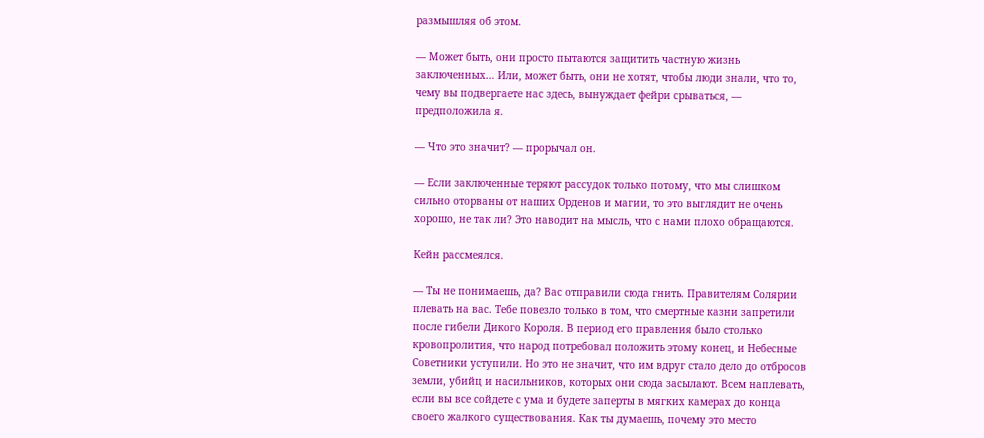размышляя об этом.

— Может быть, они просто пытаются защитить частную жизнь заключенных… Или, может быть, они не хотят, чтобы люди знали, что то, чему вы подвергаете нас здесь, вынуждает фейри срываться, — предположила я.

— Что это значит? — прорычал он.

— Если заключенные теряют рассудок только потому, что мы слишком сильно оторваны от наших Орденов и магии, то это выглядит не очень хорошо, не так ли? Это наводит на мысль, что с нами плохо обращаются.

Кейн рассмеялся.

— Ты не понимаешь, да? Вас отправили сюда гнить. Правителям Солярии плевать на вас. Тебе повезло только в том, что смертные казни запретили после гибели Дикого Короля. В период его правления было столько кровопролития, что народ потребовал положить этому конец, и Небесные Советники уступили. Но это не значит, что им вдруг стало дело до отбросов земли, убийц и насильников, которых они сюда засылают. Всем наплевать, если вы все сойдете с ума и будете заперты в мягких камерах до конца своего жалкого существования. Как ты думаешь, почему это место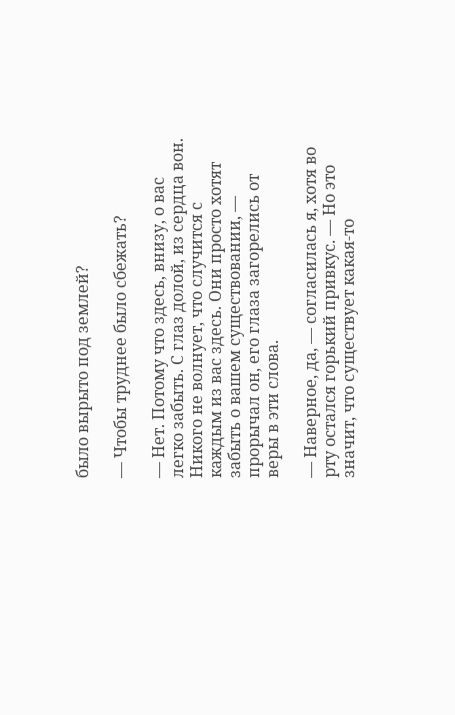было вырыто под землей?

— Чтобы труднее было сбежать?

— Нет. Потому что здесь, внизу, о вас легко забыть. С глаз долой, из сердца вон. Никого не волнует, что случится с каждым из вас здесь. Они просто хотят забыть о вашем существовании, — прорычал он, его глаза загорелись от веры в эти слова.

— Наверное, да, — согласилась я, хотя во рту остался горький привкус. — Но это значит, что существует какая-то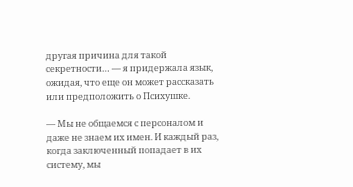другая причина для такой секретности… — я придержала язык, ожидая, что еще он может рассказать или предположить о Психушке.

— Мы не общаемся с персоналом и даже не знаем их имен. И каждый раз, когда заключенный попадает в их систему, мы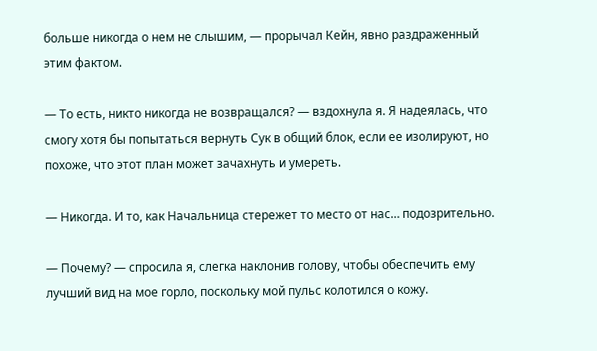больше никогда о нем не слышим, — прорычал Кейн, явно раздраженный этим фактом.

— То есть, никто никогда не возвращался? — вздохнула я. Я надеялась, что смогу хотя бы попытаться вернуть Сук в общий блок, если ее изолируют, но похоже, что этот план может зачахнуть и умереть.

— Никогда. И то, как Начальница стережет то место от нас… подозрительно.

— Почему? — спросила я, слегка наклонив голову, чтобы обеспечить ему лучший вид на мое горло, поскольку мой пульс колотился о кожу.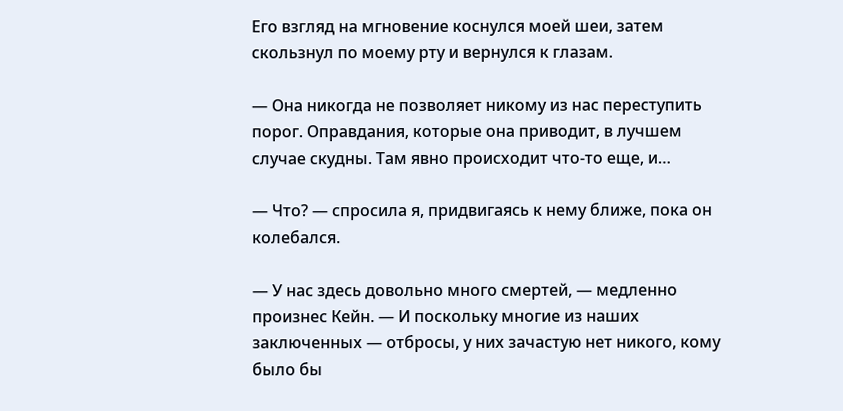Его взгляд на мгновение коснулся моей шеи, затем скользнул по моему рту и вернулся к глазам.

— Она никогда не позволяет никому из нас переступить порог. Оправдания, которые она приводит, в лучшем случае скудны. Там явно происходит что-то еще, и…

— Что? — спросила я, придвигаясь к нему ближе, пока он колебался.

— У нас здесь довольно много смертей, — медленно произнес Кейн. — И поскольку многие из наших заключенных — отбросы, у них зачастую нет никого, кому было бы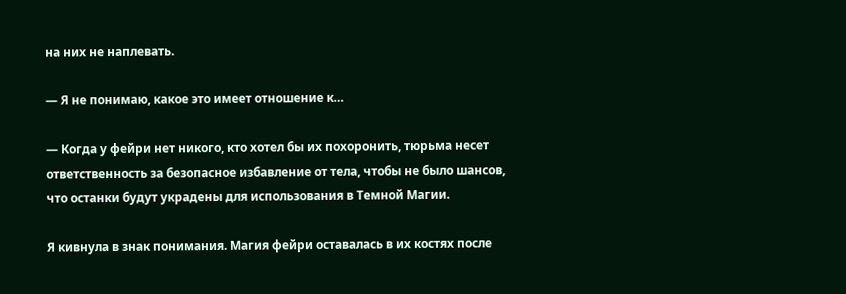на них не наплевать.

— Я не понимаю, какое это имеет отношение к…

— Когда у фейри нет никого, кто хотел бы их похоронить, тюрьма несет ответственность за безопасное избавление от тела, чтобы не было шансов, что останки будут украдены для использования в Темной Магии.

Я кивнула в знак понимания. Магия фейри оставалась в их костях после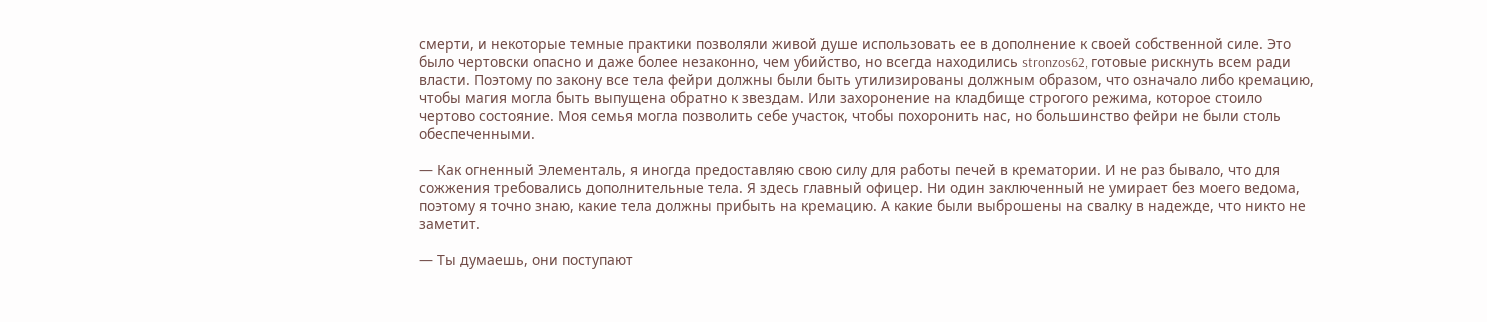смерти, и некоторые темные практики позволяли живой душе использовать ее в дополнение к своей собственной силе. Это было чертовски опасно и даже более незаконно, чем убийство, но всегда находились stronzos62, готовые рискнуть всем ради власти. Поэтому по закону все тела фейри должны были быть утилизированы должным образом, что означало либо кремацию, чтобы магия могла быть выпущена обратно к звездам. Или захоронение на кладбище строгого режима, которое стоило чертово состояние. Моя семья могла позволить себе участок, чтобы похоронить нас, но большинство фейри не были столь обеспеченными.

— Как огненный Элементаль, я иногда предоставляю свою силу для работы печей в крематории. И не раз бывало, что для сожжения требовались дополнительные тела. Я здесь главный офицер. Ни один заключенный не умирает без моего ведома, поэтому я точно знаю, какие тела должны прибыть на кремацию. А какие были выброшены на свалку в надежде, что никто не заметит.

— Ты думаешь, они поступают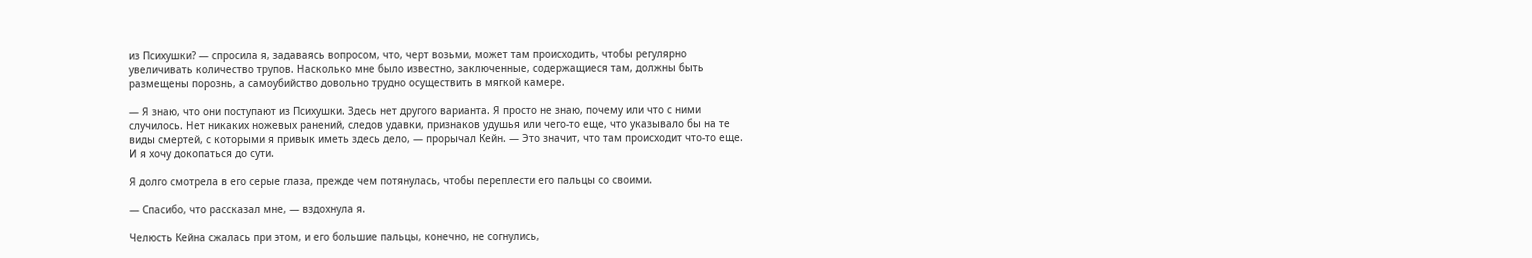из Психушки? — спросила я, задаваясь вопросом, что, черт возьми, может там происходить, чтобы регулярно увеличивать количество трупов. Насколько мне было известно, заключенные, содержащиеся там, должны быть размещены порознь, а самоубийство довольно трудно осуществить в мягкой камере.

— Я знаю, что они поступают из Психушки. Здесь нет другого варианта. Я просто не знаю, почему или что с ними случилось. Нет никаких ножевых ранений, следов удавки, признаков удушья или чего-то еще, что указывало бы на те виды смертей, с которыми я привык иметь здесь дело, — прорычал Кейн. — Это значит, что там происходит что-то еще. И я хочу докопаться до сути.

Я долго смотрела в его серые глаза, прежде чем потянулась, чтобы переплести его пальцы со своими.

— Спасибо, что рассказал мне, — вздохнула я.

Челюсть Кейна сжалась при этом, и его большие пальцы, конечно, не согнулись,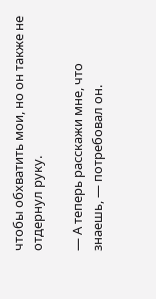чтобы обхватить мои, но он также не отдернул руку.

— А теперь расскажи мне, что знаешь, — потребовал он.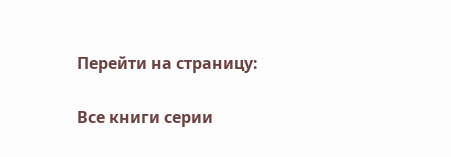Перейти на страницу:

Все книги серии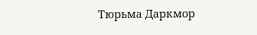Тюрьма Даркмор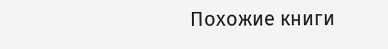Похожие книги